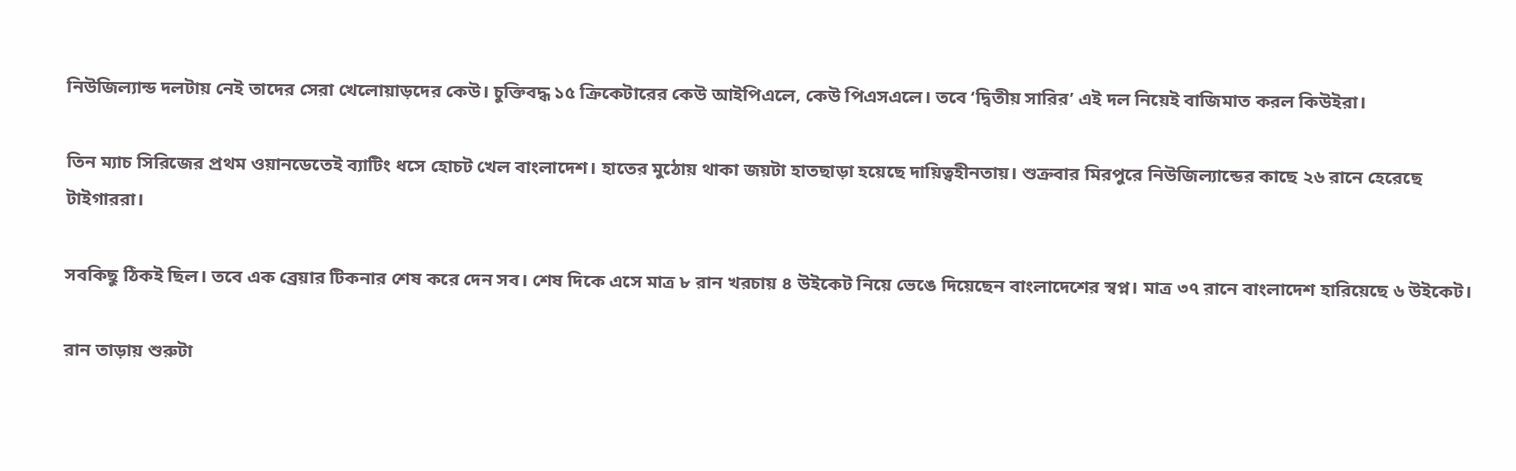নিউজিল্যান্ড দলটায় নেই তাদের সেরা খেলোয়াড়দের কেউ। চুক্তিবদ্ধ ১৫ ক্রিকেটারের কেউ আইপিএলে, কেউ পিএসএলে। তবে ‘দ্বিতীয় সারির’ এই দল নিয়েই বাজিমাত করল কিউইরা।

তিন ম্যাচ সিরিজের প্রথম ওয়ানডেতেই ব্যাটিং ধসে হোচট খেল বাংলাদেশ। হাতের মুঠোয় থাকা জয়টা হাতছাড়া হয়েছে দায়িত্বহীনতায়। শুক্রবার মিরপুরে নিউজিল্যান্ডের কাছে ২৬ রানে হেরেছে টাইগাররা।

সবকিছু ঠিকই ছিল। তবে এক ব্রেয়ার টিকনার শেষ করে দেন সব। শেষ দিকে এসে মাত্র ৮ রান খরচায় ৪ উইকেট নিয়ে ভেঙে দিয়েছেন বাংলাদেশের স্বপ্ন। মাত্র ৩৭ রানে বাংলাদেশ হারিয়েছে ৬ উইকেট।

রান তাড়ায় শুরুটা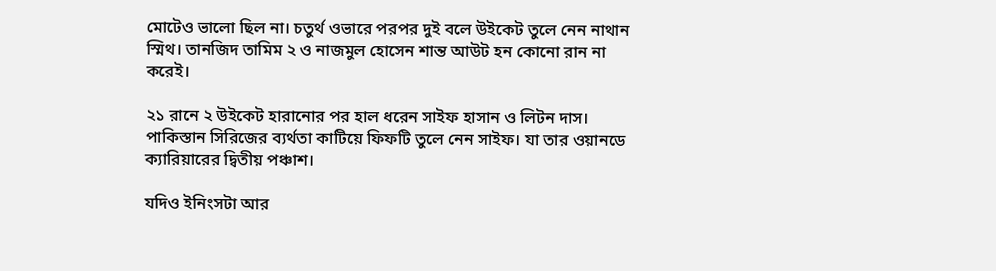মোটেও ভালো ছিল না। চতুর্থ ওভারে পরপর দুই বলে উইকেট তুলে নেন নাথান স্মিথ। তানজিদ তামিম ২ ও নাজমুল হোসেন শান্ত আউট হন কোনো রান না করেই।

২১ রানে ২ উইকেট হারানোর পর হাল ধরেন সাইফ হাসান ও লিটন দাস। পাকিস্তান সিরিজের ব্যর্থতা কাটিয়ে ফিফটি তুলে নেন সাইফ। যা তার ওয়ানডে ক্যারিয়ারের দ্বিতীয় পঞ্চাশ।

যদিও ইনিংসটা আর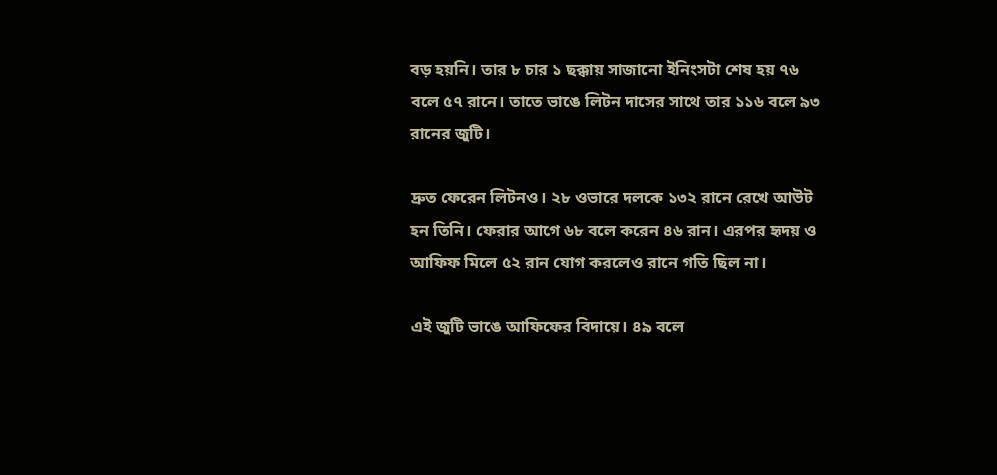বড় হয়নি। তার ৮ চার ১ ছক্কায় সাজানো ইনিংসটা শেষ হয় ৭৬ বলে ৫৭ রানে। তাতে ভাঙে লিটন দাসের সাথে তার ১১৬ বলে ৯৩ রানের জুটি।

দ্রুত ফেরেন লিটনও। ২৮ ওভারে দলকে ১৩২ রানে রেখে আউট হন তিনি। ফেরার আগে ৬৮ বলে করেন ৪৬ রান। এরপর হৃদয় ও আফিফ মিলে ৫২ রান যোগ করলেও রানে গতি ছিল না।

এই জুটি ভাঙে আফিফের বিদায়ে। ৪৯ বলে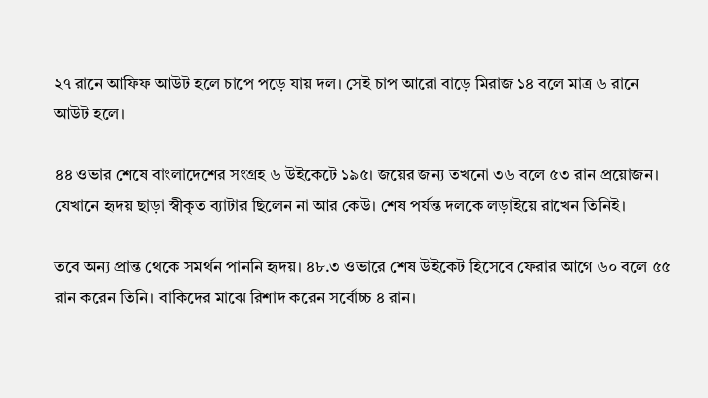২৭ রানে আফিফ আউট হলে চাপে পড়ে যায় দল। সেই চাপ আরো বাড়ে মিরাজ ১৪ বলে মাত্র ৬ রানে আউট হলে।

৪৪ ওভার শেষে বাংলাদেশের সংগ্রহ ৬ উইকেটে ১৯৫। জয়ের জন্য তখনো ৩৬ বলে ৫৩ রান প্রয়োজন। যেখানে হৃদয় ছাড়া স্বীকৃত ব্যাটার ছিলেন না আর কেউ। শেষ পর্যন্ত দলকে লড়াইয়ে রাখেন তিনিই।

তবে অন্য প্রান্ত থেকে সমর্থন পাননি হৃদয়। ৪৮.৩ ওভারে শেষ উইকেট হিসেবে ফেরার আগে ৬০ বলে ৫৫ রান করেন তিনি। বাকিদের মাঝে রিশাদ করেন সর্বোচ্চ ৪ রান।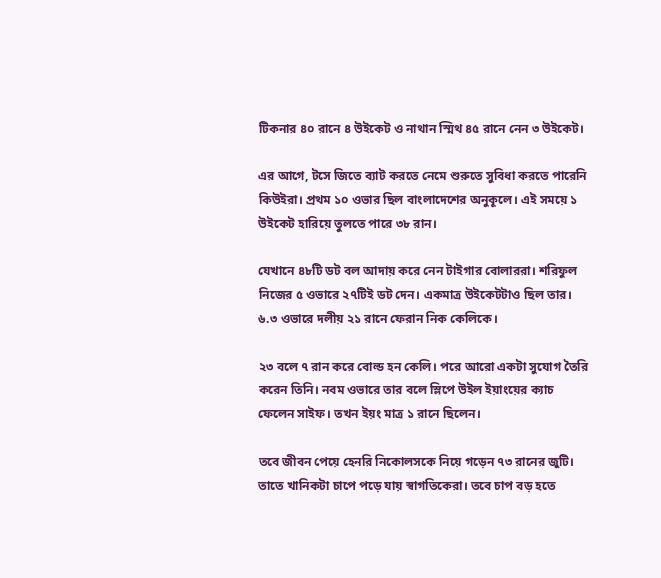টিকনার ৪০ রানে ৪ উইকেট ও নাথান স্মিথ ৪৫ রানে নেন ৩ উইকেট।

এর আগে, টসে জিতে ব্যাট করতে নেমে শুরুতে সুবিধা করতে পারেনি কিউইরা। প্রথম ১০ ওভার ছিল বাংলাদেশের অনুকূলে। এই সময়ে ১ উইকেট হারিয়ে তুলতে পারে ৩৮ রান।

যেখানে ৪৮টি ডট বল আদায় করে নেন টাইগার বোলাররা। শরিফুল নিজের ৫ ওভারে ২৭টিই ডট দেন। একমাত্র উইকেটটাও ছিল তার। ৬.৩ ওভারে দলীয় ২১ রানে ফেরান নিক কেলিকে।

২৩ বলে ৭ রান করে বোল্ড হন কেলি। পরে আরো একটা সুযোগ তৈরি করেন তিনি। নবম ওভারে তার বলে স্লিপে উইল ইয়াংয়ের ক্যাচ ফেলেন সাইফ। তখন ইয়ং মাত্র ১ রানে ছিলেন।

তবে জীবন পেয়ে হেনরি নিকোলসকে নিয়ে গড়েন ৭৩ রানের জুটি। তাতে খানিকটা চাপে পড়ে যায় স্বাগতিকেরা। তবে চাপ বড় হতে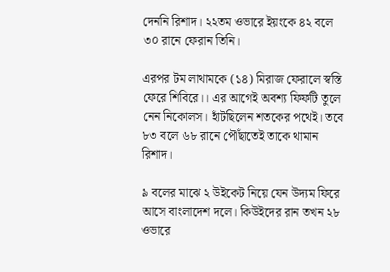দেননি রিশাদ। ২২তম ওভারে ইয়ংকে ৪২ বলে ৩০ রানে ফেরান তিনি।

এরপর টম লাথামকে (১৪) মিরাজ ফেরালে স্বস্তি ফেরে শিবিরে।। এর আগেই অবশ্য ফিফটি তুলে নেন নিকোলস। হাঁটছিলেন শতকের পথেই। তবে ৮৩ বলে ৬৮ রানে পৌঁছাতেই তাকে থামান রিশাদ।

৯ বলের মাঝে ২ উইকেট নিয়ে যেন উদ্যম ফিরে আসে বাংলাদেশ দলে। কিউইদের রান তখন ২৮ ওভারে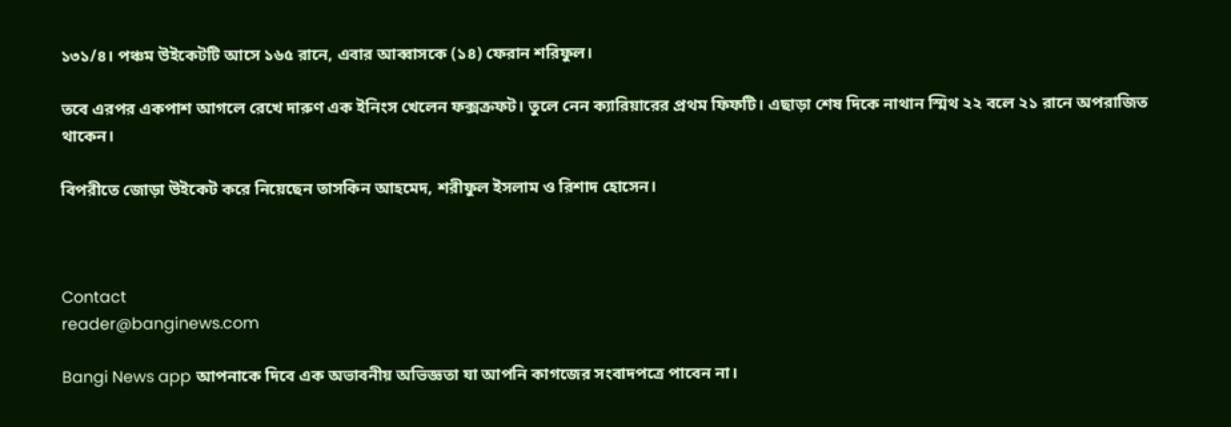১৩১/৪। পঞ্চম উইকেটটি আসে ১৬৫ রানে, এবার আব্বাসকে (১৪) ফেরান শরিফুল।

তবে এরপর একপাশ আগলে রেখে দারুণ এক ইনিংস খেলেন ফক্সক্রফট। তুলে নেন ক্যারিয়ারের প্রথম ফিফটি। এছাড়া শেষ দিকে নাথান স্মিথ ২২ বলে ২১ রানে অপরাজিত থাকেন।

বিপরীতে জোড়া উইকেট করে নিয়েছেন তাসকিন আহমেদ, শরীফুল ইসলাম ও রিশাদ হোসেন।



Contact
reader@banginews.com

Bangi News app আপনাকে দিবে এক অভাবনীয় অভিজ্ঞতা যা আপনি কাগজের সংবাদপত্রে পাবেন না।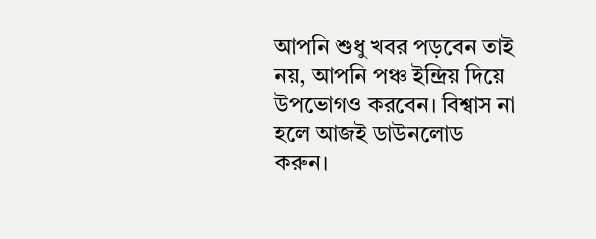আপনি শুধু খবর পড়বেন তাই নয়, আপনি পঞ্চ ইন্দ্রিয় দিয়ে উপভোগও করবেন। বিশ্বাস না হলে আজই ডাউনলোড করুন।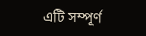এটি সম্পূর্ণ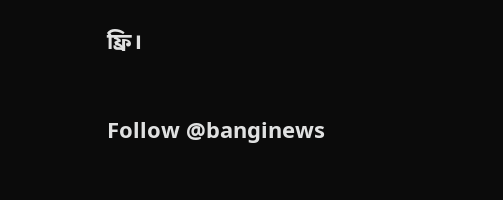ফ্রি।

Follow @banginews